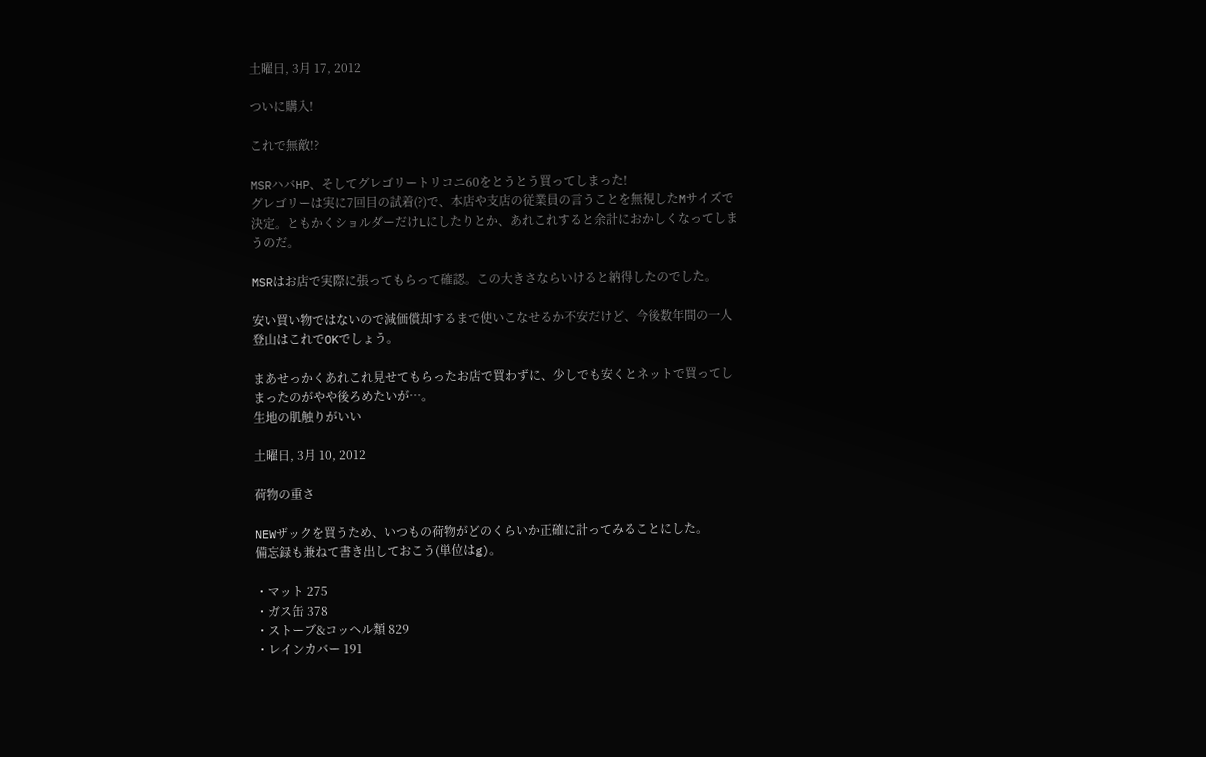土曜日, 3月 17, 2012

ついに購入!

これで無敵!?

MSRハバHP、そしてグレゴリートリコニ60をとうとう買ってしまった!
グレゴリーは実に7回目の試着(?)で、本店や支店の従業員の言うことを無視したMサイズで決定。ともかくショルダーだけLにしたりとか、あれこれすると余計におかしくなってしまうのだ。

MSRはお店で実際に張ってもらって確認。この大きさならいけると納得したのでした。

安い買い物ではないので減価償却するまで使いこなせるか不安だけど、今後数年間の一人登山はこれでOKでしょう。

まあせっかくあれこれ見せてもらったお店で買わずに、少しでも安くとネットで買ってしまったのがやや後ろめたいが…。
生地の肌触りがいい

土曜日, 3月 10, 2012

荷物の重さ

NEWザックを買うため、いつもの荷物がどのくらいか正確に計ってみることにした。
備忘録も兼ねて書き出しておこう(単位はg)。

・マット 275
・ガス缶 378
・ストーブ&コッヘル類 829
・レインカバー 191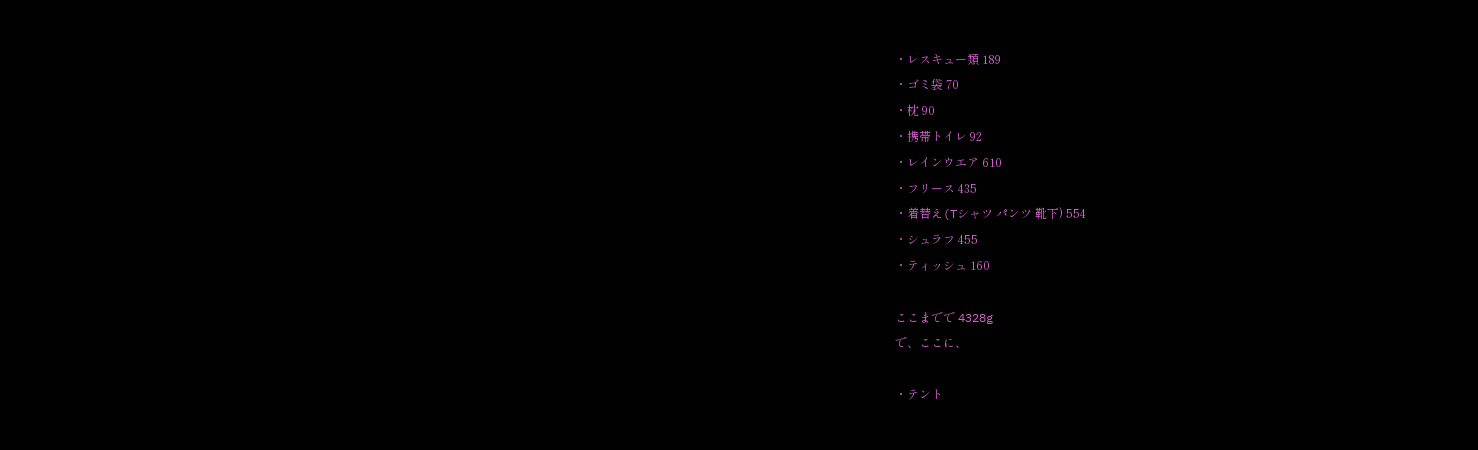・レスキュー類 189
・ゴミ袋 70
・枕 90
・携帯トイレ 92
・レインウエア 610
・フリース 435
・着替え(Tシャツ パンツ 靴下) 554
・シュラフ 455
・ティッシュ 160

ここまでで 4328g
で、ここに、

・テント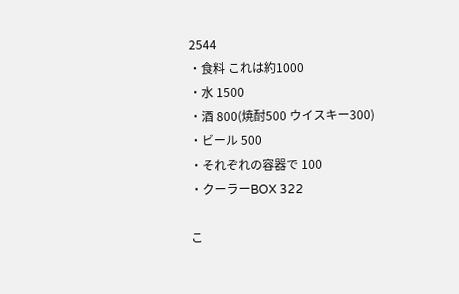2544
・食料 これは約1000
・水 1500
・酒 800(焼酎500 ウイスキー300)
・ビール 500
・それぞれの容器で 100
・クーラーBOX 322

こ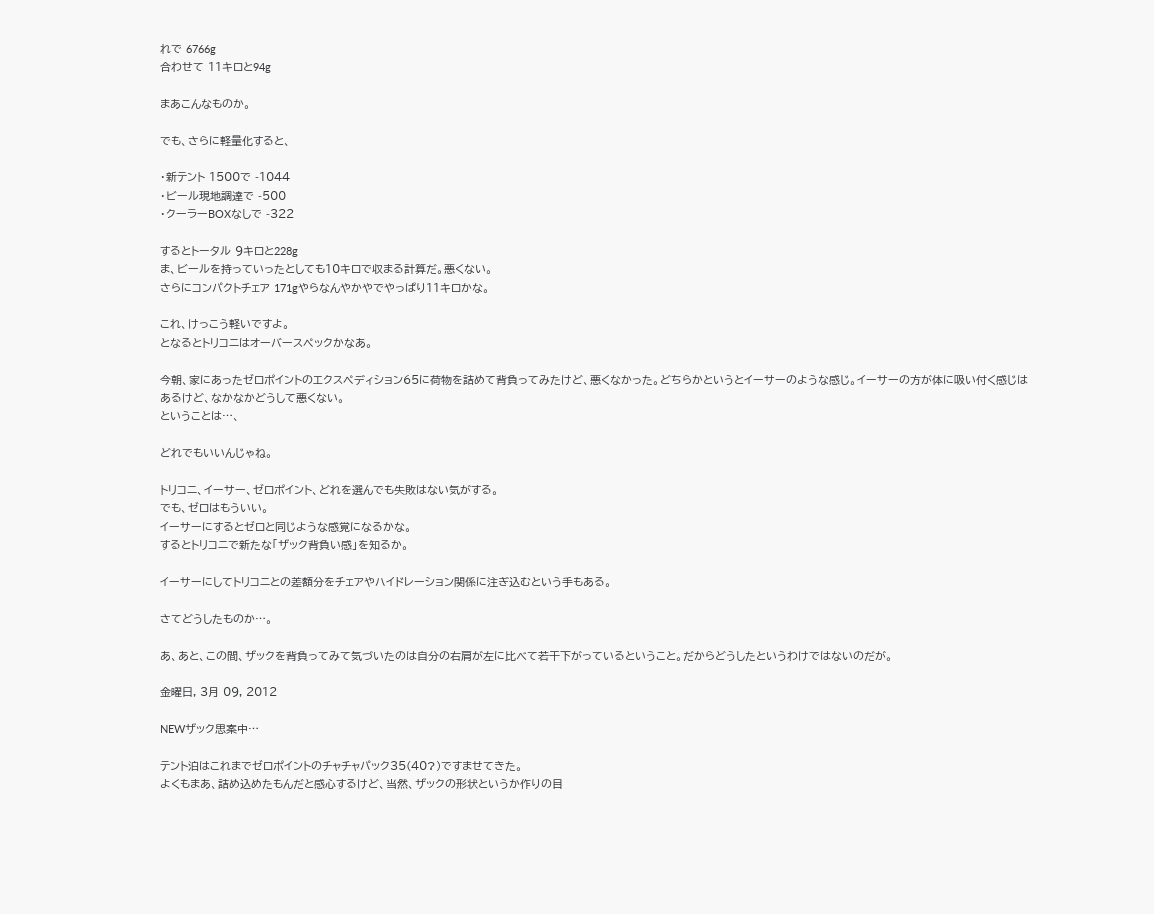れで 6766g
合わせて 11キロと94g

まあこんなものか。

でも、さらに軽量化すると、

・新テント 1500で -1044
・ビール現地調達で -500
・クーラーBOXなしで -322

するとトータル 9キロと228g
ま、ビールを持っていったとしても10キロで収まる計算だ。悪くない。
さらにコンパクトチェア 171gやらなんやかやでやっぱり11キロかな。

これ、けっこう軽いですよ。
となるとトリコニはオーバースペックかなあ。

今朝、家にあったゼロポイントのエクスペディション65に荷物を詰めて背負ってみたけど、悪くなかった。どちらかというとイーサーのような感じ。イーサーの方が体に吸い付く感じはあるけど、なかなかどうして悪くない。
ということは…、

どれでもいいんじゃね。

トリコニ、イーサー、ゼロポイント、どれを選んでも失敗はない気がする。
でも、ゼロはもういい。
イーサーにするとゼロと同じような感覚になるかな。
するとトリコニで新たな「ザック背負い感」を知るか。

イーサーにしてトリコニとの差額分をチェアやハイドレーション関係に注ぎ込むという手もある。

さてどうしたものか…。

あ、あと、この間、ザックを背負ってみて気づいたのは自分の右肩が左に比べて若干下がっているということ。だからどうしたというわけではないのだが。

金曜日, 3月 09, 2012

NEWザック思案中…

テント泊はこれまでゼロポイントのチャチャパック35(40?)ですませてきた。
よくもまあ、詰め込めたもんだと感心するけど、当然、ザックの形状というか作りの目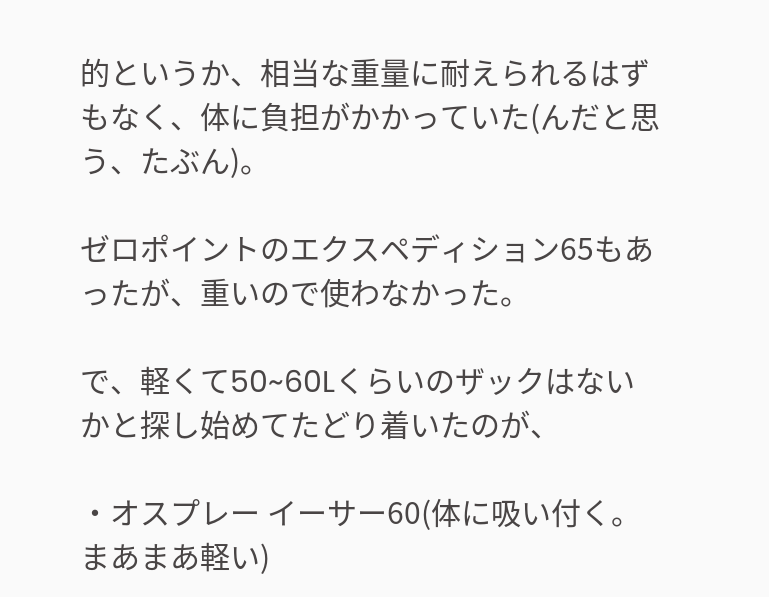的というか、相当な重量に耐えられるはずもなく、体に負担がかかっていた(んだと思う、たぶん)。

ゼロポイントのエクスペディション65もあったが、重いので使わなかった。

で、軽くて50~60Lくらいのザックはないかと探し始めてたどり着いたのが、

・オスプレー イーサー60(体に吸い付く。まあまあ軽い)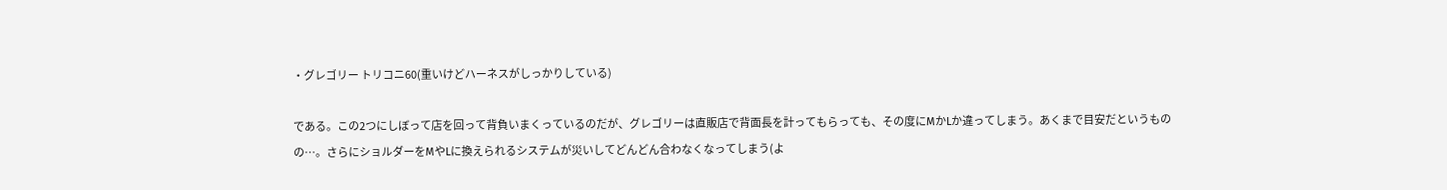・グレゴリー トリコニ60(重いけどハーネスがしっかりしている)

である。この2つにしぼって店を回って背負いまくっているのだが、グレゴリーは直販店で背面長を計ってもらっても、その度にMかLか違ってしまう。あくまで目安だというものの…。さらにショルダーをMやLに換えられるシステムが災いしてどんどん合わなくなってしまう(よ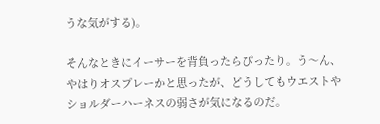うな気がする)。

そんなときにイーサーを背負ったらぴったり。う〜ん、やはりオスプレーかと思ったが、どうしてもウエストやショルダーハーネスの弱さが気になるのだ。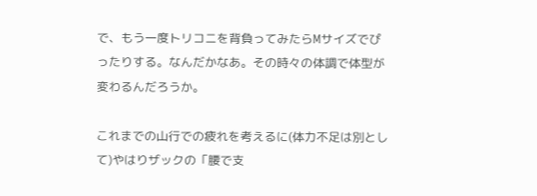で、もう一度トリコニを背負ってみたらMサイズでぴったりする。なんだかなあ。その時々の体調で体型が変わるんだろうか。

これまでの山行での疲れを考えるに(体力不足は別として)やはりザックの「腰で支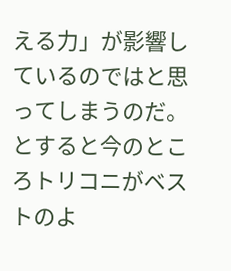える力」が影響しているのではと思ってしまうのだ。とすると今のところトリコニがベストのよ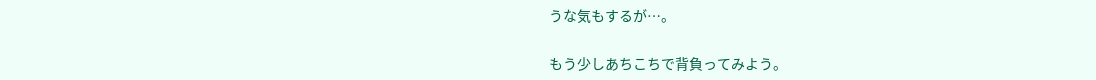うな気もするが…。

もう少しあちこちで背負ってみよう。